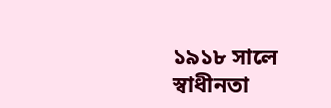১৯১৮ সালে স্বাধীনতা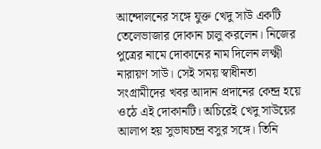আন্দোলনের সঙ্গে যুক্ত খেদু সাউ একটি তেলেভাজার দোকান চালু করলেন। নিজের পুত্রের নামে দোকানের নাম দিলেন লক্ষ্মী নারায়ণ সাউ। সেই সময় স্বাধীনতা সংগ্রামীদের খবর আদান প্রদানের কেন্দ্র হয়ে ওঠে এই দোকানটি। অচিরেই খেদু সাউয়ের আলাপ হয় সুভাষচন্দ্র বসুর সঙ্গে। তিনি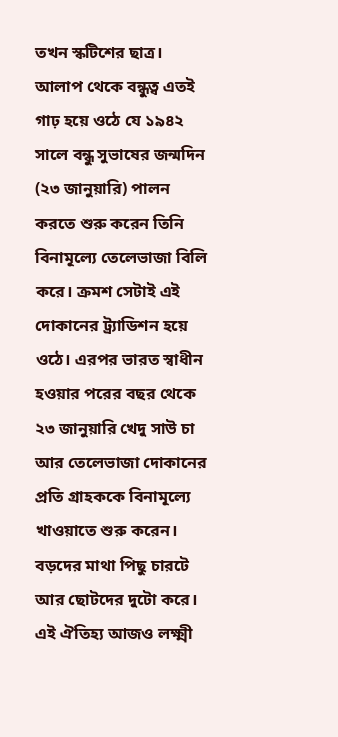তখন স্কটিশের ছাত্র। আলাপ থেকে বন্ধুত্ব এতই গাঢ় হয়ে ওঠে যে ১৯৪২ সালে বন্ধু সুভাষের জন্মদিন (২৩ জানুয়ারি) পালন করতে শুরু করেন তিনি বিনামূল্যে তেলেভাজা বিলি করে। ক্রমশ সেটাই এই দোকানের ট্র্যাডিশন হয়ে ওঠে। এরপর ভারত স্বাধীন হওয়ার পরের বছর থেকে ২৩ জানুয়ারি খেদু সাউ চা আর তেলেভাজা দোকানের প্রতি গ্রাহককে বিনামূল্যে খাওয়াতে শুরু করেন। বড়দের মাথা পিছু চারটে আর ছোটদের দুটো করে। এই ঐতিহ্য আজও লক্ষ্মী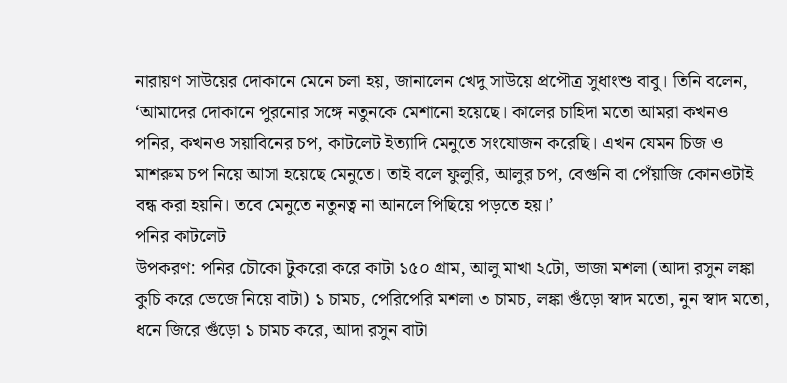নারায়ণ সাউয়ের দোকানে মেনে চলা হয়, জানালেন খেদু সাউয়ে প্রপৌত্র সুধাংশু বাবু। তিনি বলেন, ‘আমাদের দোকানে পুরনোর সঙ্গে নতুনকে মেশানো হয়েছে। কালের চাহিদা মতো আমরা কখনও পনির, কখনও সয়াবিনের চপ, কাটলেট ইত্যাদি মেনুতে সংযোজন করেছি। এখন যেমন চিজ ও মাশরুম চপ নিয়ে আসা হয়েছে মেনুতে। তাই বলে ফুলুরি, আলুর চপ, বেগুনি বা পেঁয়াজি কোনওটাই বন্ধ করা হয়নি। তবে মেনুতে নতুনত্ব না আনলে পিছিয়ে পড়তে হয়।’
পনির কাটলেট
উপকরণ: পনির চৌকো টুকরো করে কাটা ১৫০ গ্রাম, আলু মাখা ২টো, ভাজা মশলা (আদা রসুন লঙ্কা কুচি করে ভেজে নিয়ে বাটা) ১ চামচ, পেরিপেরি মশলা ৩ চামচ, লঙ্কা গুঁড়ো স্বাদ মতো, নুন স্বাদ মতো, ধনে জিরে গুঁড়ো ১ চামচ করে, আদা রসুন বাটা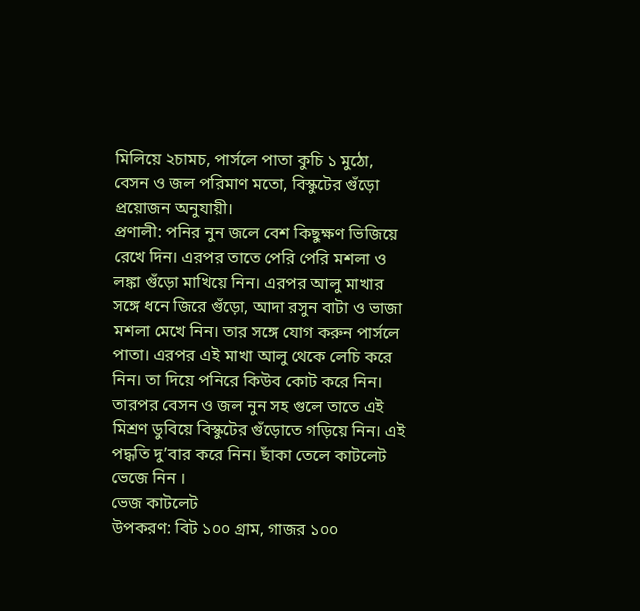মিলিয়ে ২চামচ, পার্সলে পাতা কুচি ১ মুঠো, বেসন ও জল পরিমাণ মতো, বিস্কুটের গুঁড়ো প্রয়োজন অনুযায়ী।
প্রণালী: পনির নুন জলে বেশ কিছুক্ষণ ভিজিয়ে রেখে দিন। এরপর তাতে পেরি পেরি মশলা ও লঙ্কা গুঁড়ো মাখিয়ে নিন। এরপর আলু মাখার সঙ্গে ধনে জিরে গুঁড়ো, আদা রসুন বাটা ও ভাজা মশলা মেখে নিন। তার সঙ্গে যোগ করুন পার্সলে পাতা। এরপর এই মাখা আলু থেকে লেচি করে নিন। তা দিয়ে পনিরে কিউব কোট করে নিন। তারপর বেসন ও জল নুন সহ গুলে তাতে এই মিশ্রণ ডুবিয়ে বিস্কুটের গুঁড়োতে গড়িয়ে নিন। এই পদ্ধতি দু’বার করে নিন। ছাঁকা তেলে কাটলেট ভেজে নিন ।
ভেজ কাটলেট
উপকরণ: বিট ১০০ গ্রাম, গাজর ১০০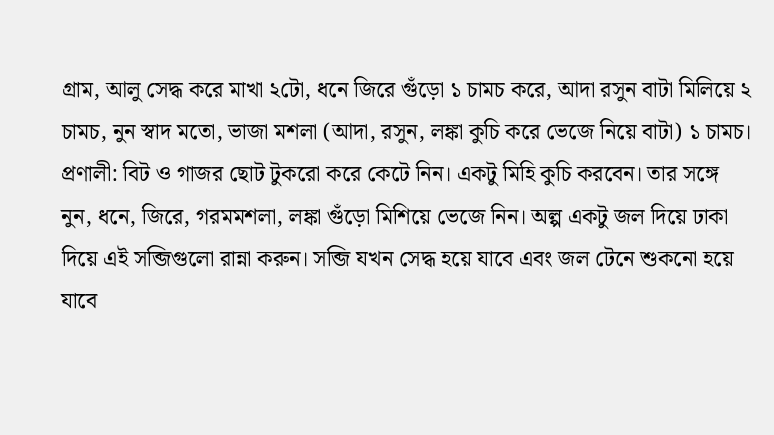গ্রাম, আলু সেদ্ধ করে মাখা ২টো, ধনে জিরে গুঁড়ো ১ চামচ করে, আদা রসুন বাটা মিলিয়ে ২ চামচ, নুন স্বাদ মতো, ভাজা মশলা (আদা, রসুন, লঙ্কা কুচি করে ভেজে নিয়ে বাটা) ১ চামচ।
প্রণালী: বিট ও গাজর ছোট টুকরো করে কেটে নিন। একটু মিহি কুচি করবেন। তার সঙ্গে নুন, ধনে, জিরে, গরমমশলা, লঙ্কা গুঁড়ো মিশিয়ে ভেজে নিন। অল্প একটু জল দিয়ে ঢাকা দিয়ে এই সব্জিগুলো রান্না করুন। সব্জি যখন সেদ্ধ হয়ে যাবে এবং জল টেনে শুকনো হয়ে যাবে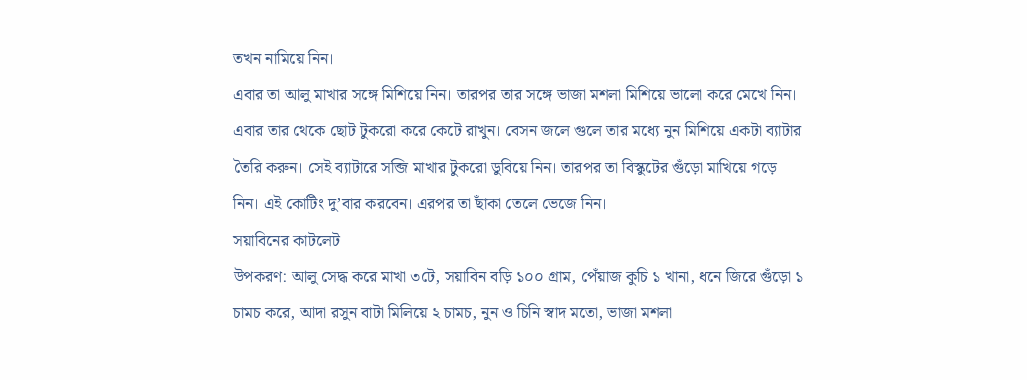তখন নামিয়ে নিন।
এবার তা আলু মাখার সঙ্গে মিশিয়ে নিন। তারপর তার সঙ্গে ভাজা মশলা মিশিয়ে ভালো করে মেখে নিন। এবার তার থেকে ছোট টুকরো করে কেটে রাখুন। বেসন জলে গুলে তার মধ্যে নুন মিশিয়ে একটা ব্যাটার তৈরি করুন। সেই ব্যাটারে সব্জি মাখার টুকরো ডুবিয়ে নিন। তারপর তা বিস্কুটের গুঁড়ো মাখিয়ে গড়ে নিন। এই কোটিং দু’বার করবেন। এরপর তা ছাঁকা তেলে ভেজে নিন।
সয়াবিনের কাটলেট
উপকরণ: আলু সেদ্ধ করে মাখা ৩টে, সয়াবিন বড়ি ১০০ গ্রাম, পেঁয়াজ কুচি ১ খানা, ধনে জিরে গুঁড়ো ১ চামচ করে, আদা রসুন বাটা মিলিয়ে ২ চামচ, নুন ও চিনি স্বাদ মতো, ভাজা মশলা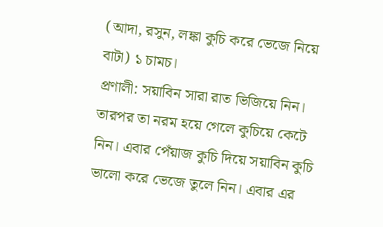(আদা, রসুন, লঙ্কা কুচি করে ভেজে নিয়ে বাটা) ১ চামচ।
প্রণালী: সয়াবিন সারা রাত ভিজিয়ে নিন। তারপর তা নরম হয়ে গেলে কুচিয়ে কেটে নিন। এবার পেঁয়াজ কুচি দিয়ে সয়াবিন কুচি ভালো করে ভেজে তুলে নিন। এবার এর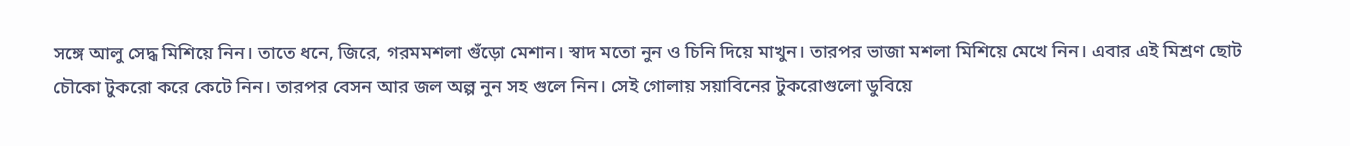সঙ্গে আলু সেদ্ধ মিশিয়ে নিন। তাতে ধনে, জিরে, গরমমশলা গুঁড়ো মেশান। স্বাদ মতো নুন ও চিনি দিয়ে মাখুন। তারপর ভাজা মশলা মিশিয়ে মেখে নিন। এবার এই মিশ্রণ ছোট চৌকো টুকরো করে কেটে নিন। তারপর বেসন আর জল অল্প নুন সহ গুলে নিন। সেই গোলায় সয়াবিনের টুকরোগুলো ডুবিয়ে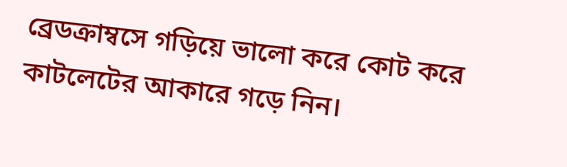ব্রেডক্রাম্বসে গড়িয়ে ভালো করে কোট করে কাটলেটের আকারে গড়ে নিন।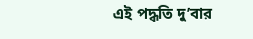এই পদ্ধতি দু’বার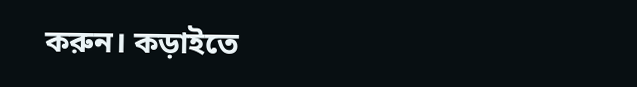করুন। কড়াইতে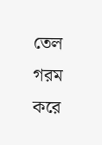তেল গরম করে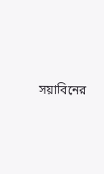সয়াবিনের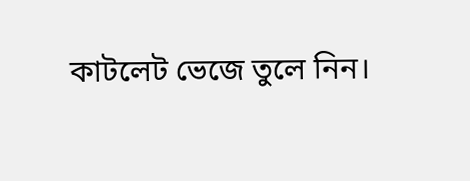কাটলেট ভেজে তুলে নিন।